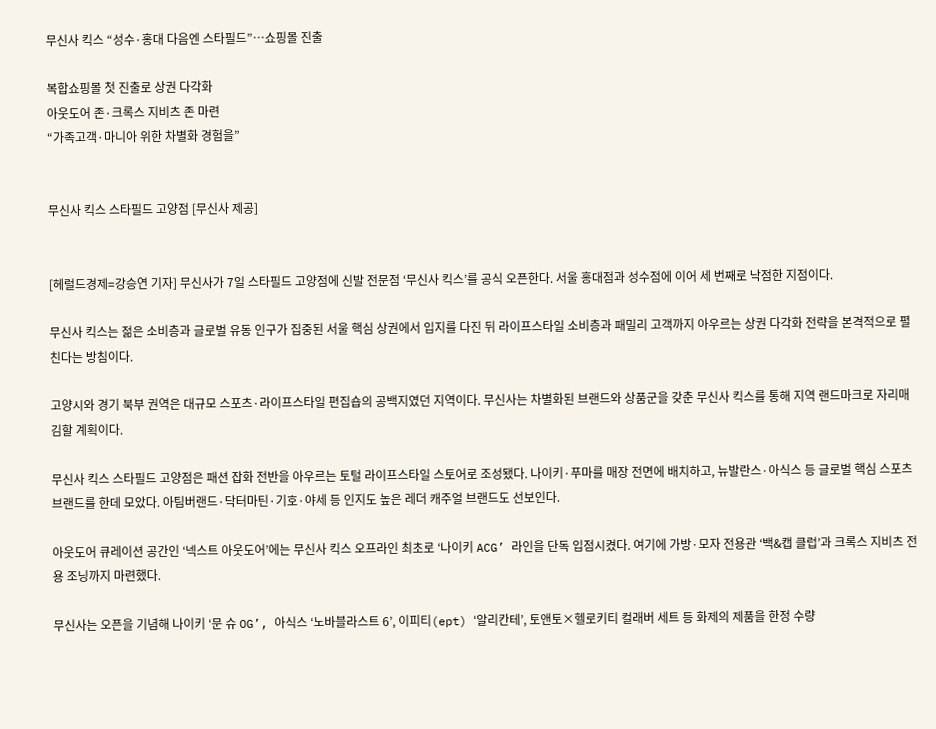무신사 킥스 “성수·홍대 다음엔 스타필드”…쇼핑몰 진출

복합쇼핑몰 첫 진출로 상권 다각화
아웃도어 존·크록스 지비츠 존 마련
“가족고객·마니아 위한 차별화 경험을”


무신사 킥스 스타필드 고양점 [무신사 제공]


[헤럴드경제=강승연 기자] 무신사가 7일 스타필드 고양점에 신발 전문점 ‘무신사 킥스’를 공식 오픈한다. 서울 홍대점과 성수점에 이어 세 번째로 낙점한 지점이다.

무신사 킥스는 젊은 소비층과 글로벌 유동 인구가 집중된 서울 핵심 상권에서 입지를 다진 뒤 라이프스타일 소비층과 패밀리 고객까지 아우르는 상권 다각화 전략을 본격적으로 펼친다는 방침이다.

고양시와 경기 북부 권역은 대규모 스포츠·라이프스타일 편집숍의 공백지였던 지역이다. 무신사는 차별화된 브랜드와 상품군을 갖춘 무신사 킥스를 통해 지역 랜드마크로 자리매김할 계획이다.

무신사 킥스 스타필드 고양점은 패션 잡화 전반을 아우르는 토털 라이프스타일 스토어로 조성됐다. 나이키·푸마를 매장 전면에 배치하고, 뉴발란스·아식스 등 글로벌 핵심 스포츠 브랜드를 한데 모았다. 아팀버랜드·닥터마틴·기호·야세 등 인지도 높은 레더 캐주얼 브랜드도 선보인다.

아웃도어 큐레이션 공간인 ‘넥스트 아웃도어’에는 무신사 킥스 오프라인 최초로 ‘나이키 ACG’ 라인을 단독 입점시켰다. 여기에 가방·모자 전용관 ‘백&캡 클럽’과 크록스 지비츠 전용 조닝까지 마련했다.

무신사는 오픈을 기념해 나이키 ‘문 슈 OG’, 아식스 ‘노바블라스트 6’, 이피티(ept) ‘알리칸테’, 토앤토×헬로키티 컬래버 세트 등 화제의 제품을 한정 수량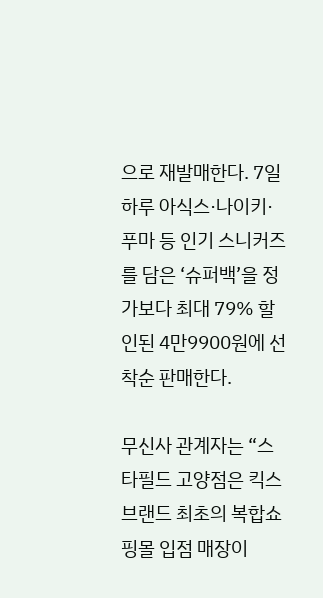으로 재발매한다. 7일 하루 아식스·나이키·푸마 등 인기 스니커즈를 담은 ‘슈퍼백’을 정가보다 최대 79% 할인된 4만9900원에 선착순 판매한다.

무신사 관계자는 “스타필드 고양점은 킥스 브랜드 최초의 복합쇼핑몰 입점 매장이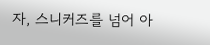자, 스니커즈를 넘어 아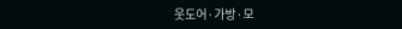웃도어·가방·모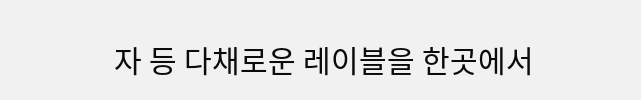자 등 다채로운 레이블을 한곳에서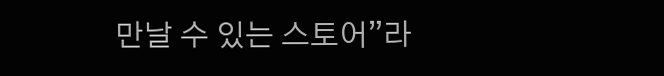만날 수 있는 스토어”라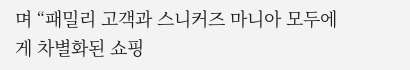며 “패밀리 고객과 스니커즈 마니아 모두에게 차별화된 쇼핑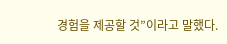경험을 제공할 것”이라고 말했다.